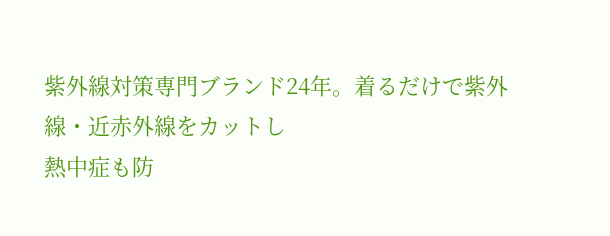紫外線対策専門ブランド24年。着るだけで紫外線・近赤外線をカットし
熱中症も防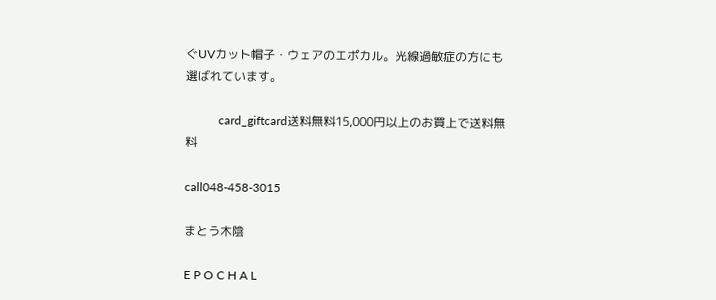ぐUVカット帽子・ウェアのエポカル。光線過敏症の方にも選ばれています。

           card_giftcard送料無料15,000円以上のお買上で送料無料

call048-458-3015

まとう木陰

E P O C H A L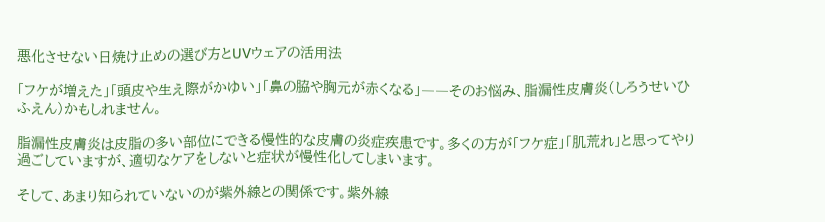悪化させない日焼け止めの選び方とUVウェアの活用法

「フケが増えた」「頭皮や生え際がかゆい」「鼻の脇や胸元が赤くなる」――そのお悩み、脂漏性皮膚炎(しろうせいひふえん)かもしれません。

脂漏性皮膚炎は皮脂の多い部位にできる慢性的な皮膚の炎症疾患です。多くの方が「フケ症」「肌荒れ」と思ってやり過ごしていますが、適切なケアをしないと症状が慢性化してしまいます。

そして、あまり知られていないのが紫外線との関係です。紫外線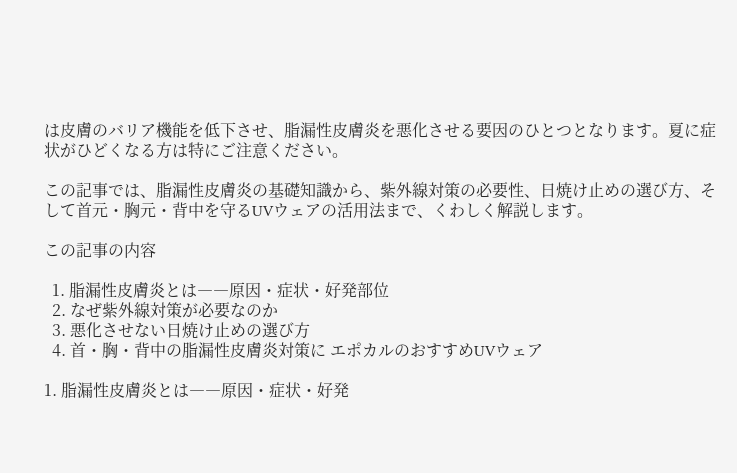は皮膚のバリア機能を低下させ、脂漏性皮膚炎を悪化させる要因のひとつとなります。夏に症状がひどくなる方は特にご注意ください。

この記事では、脂漏性皮膚炎の基礎知識から、紫外線対策の必要性、日焼け止めの選び方、そして首元・胸元・背中を守るUVウェアの活用法まで、くわしく解説します。

この記事の内容

  1. 脂漏性皮膚炎とは――原因・症状・好発部位
  2. なぜ紫外線対策が必要なのか
  3. 悪化させない日焼け止めの選び方
  4. 首・胸・背中の脂漏性皮膚炎対策に エポカルのおすすめUVウェア

1. 脂漏性皮膚炎とは――原因・症状・好発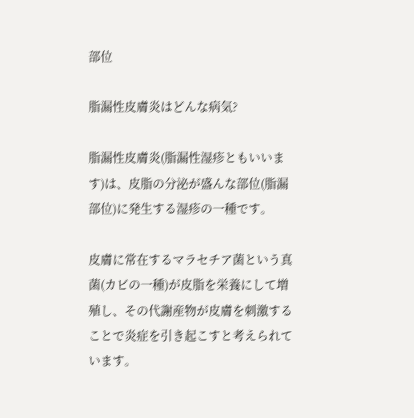部位

脂漏性皮膚炎はどんな病気?

脂漏性皮膚炎(脂漏性湿疹ともいいます)は、皮脂の分泌が盛んな部位(脂漏部位)に発生する湿疹の一種です。

皮膚に常在するマラセチア菌という真菌(カビの一種)が皮脂を栄養にして増殖し、その代謝産物が皮膚を刺激することで炎症を引き起こすと考えられています。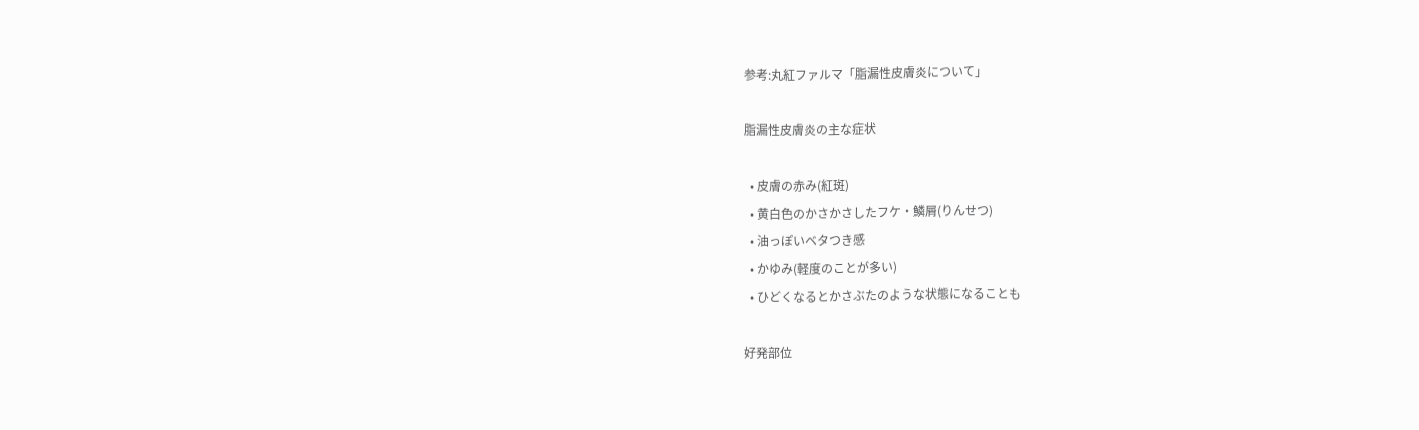参考:丸紅ファルマ「脂漏性皮膚炎について」

脂漏性皮膚炎の主な症状

  • 皮膚の赤み(紅斑)
  • 黄白色のかさかさしたフケ・鱗屑(りんせつ)
  • 油っぽいベタつき感
  • かゆみ(軽度のことが多い)
  • ひどくなるとかさぶたのような状態になることも

好発部位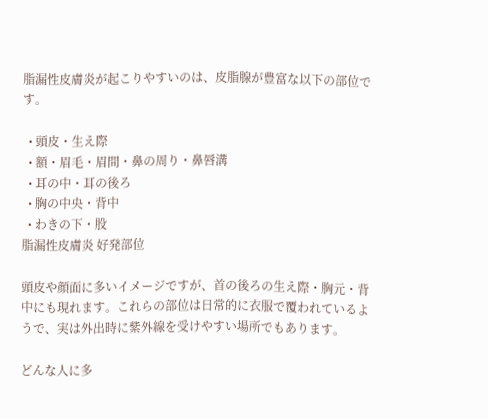脂漏性皮膚炎が起こりやすいのは、皮脂腺が豊富な以下の部位です。

  • 頭皮・生え際
  • 額・眉毛・眉間・鼻の周り・鼻唇溝
  • 耳の中・耳の後ろ
  • 胸の中央・背中
  • わきの下・股
脂漏性皮膚炎 好発部位

頭皮や顔面に多いイメージですが、首の後ろの生え際・胸元・背中にも現れます。これらの部位は日常的に衣服で覆われているようで、実は外出時に紫外線を受けやすい場所でもあります。

どんな人に多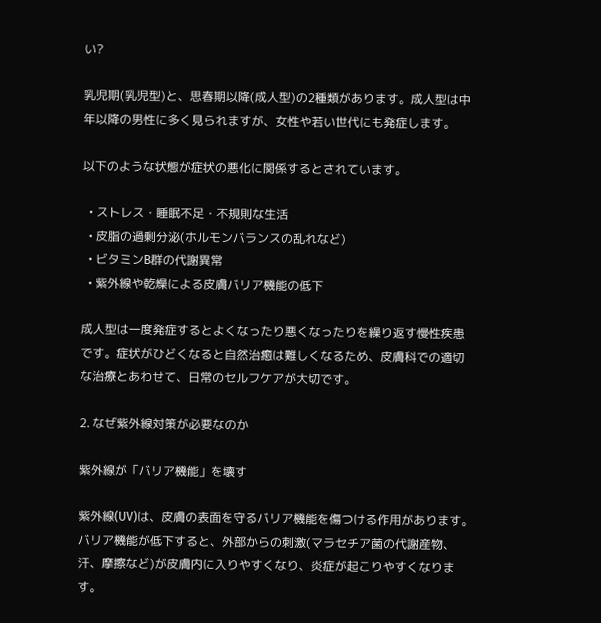い?

乳児期(乳児型)と、思春期以降(成人型)の2種類があります。成人型は中年以降の男性に多く見られますが、女性や若い世代にも発症します。

以下のような状態が症状の悪化に関係するとされています。

  • ストレス・睡眠不足・不規則な生活
  • 皮脂の過剰分泌(ホルモンバランスの乱れなど)
  • ビタミンB群の代謝異常
  • 紫外線や乾燥による皮膚バリア機能の低下

成人型は一度発症するとよくなったり悪くなったりを繰り返す慢性疾患です。症状がひどくなると自然治癒は難しくなるため、皮膚科での適切な治療とあわせて、日常のセルフケアが大切です。

2. なぜ紫外線対策が必要なのか

紫外線が「バリア機能」を壊す

紫外線(UV)は、皮膚の表面を守るバリア機能を傷つける作用があります。バリア機能が低下すると、外部からの刺激(マラセチア菌の代謝産物、汗、摩擦など)が皮膚内に入りやすくなり、炎症が起こりやすくなります。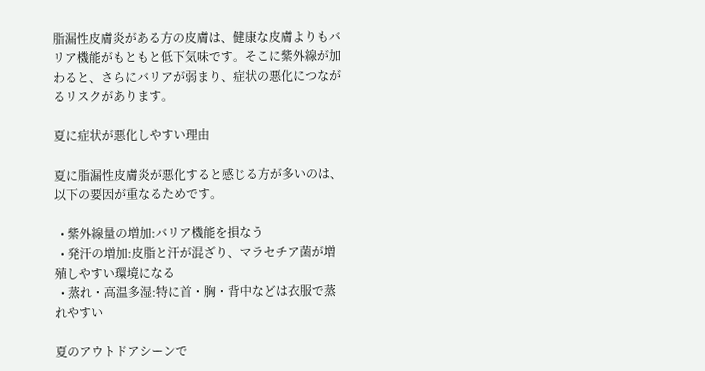脂漏性皮膚炎がある方の皮膚は、健康な皮膚よりもバリア機能がもともと低下気味です。そこに紫外線が加わると、さらにバリアが弱まり、症状の悪化につながるリスクがあります。

夏に症状が悪化しやすい理由

夏に脂漏性皮膚炎が悪化すると感じる方が多いのは、以下の要因が重なるためです。

  • 紫外線量の増加:バリア機能を損なう
  • 発汗の増加:皮脂と汗が混ざり、マラセチア菌が増殖しやすい環境になる
  • 蒸れ・高温多湿:特に首・胸・背中などは衣服で蒸れやすい

夏のアウトドアシーンで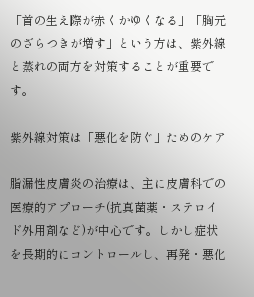「首の生え際が赤くかゆくなる」「胸元のざらつきが増す」という方は、紫外線と蒸れの両方を対策することが重要です。

紫外線対策は「悪化を防ぐ」ためのケア

脂漏性皮膚炎の治療は、主に皮膚科での医療的アプローチ(抗真菌薬・ステロイド外用剤など)が中心です。しかし症状を長期的にコントロールし、再発・悪化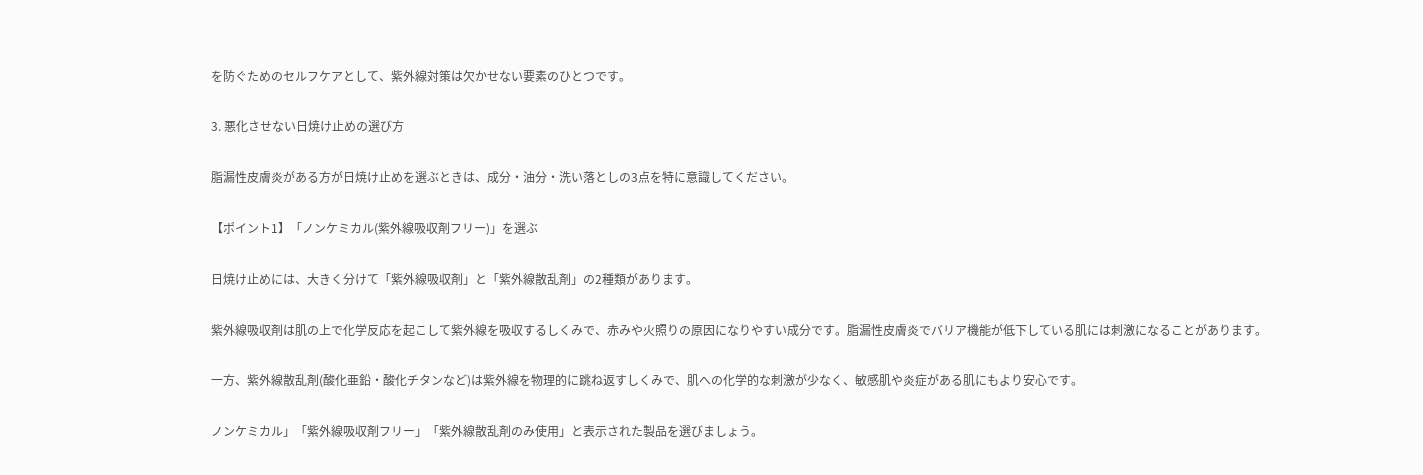を防ぐためのセルフケアとして、紫外線対策は欠かせない要素のひとつです。

3. 悪化させない日焼け止めの選び方

脂漏性皮膚炎がある方が日焼け止めを選ぶときは、成分・油分・洗い落としの3点を特に意識してください。

【ポイント1】「ノンケミカル(紫外線吸収剤フリー)」を選ぶ

日焼け止めには、大きく分けて「紫外線吸収剤」と「紫外線散乱剤」の2種類があります。

紫外線吸収剤は肌の上で化学反応を起こして紫外線を吸収するしくみで、赤みや火照りの原因になりやすい成分です。脂漏性皮膚炎でバリア機能が低下している肌には刺激になることがあります。

一方、紫外線散乱剤(酸化亜鉛・酸化チタンなど)は紫外線を物理的に跳ね返すしくみで、肌への化学的な刺激が少なく、敏感肌や炎症がある肌にもより安心です。

ノンケミカル」「紫外線吸収剤フリー」「紫外線散乱剤のみ使用」と表示された製品を選びましょう。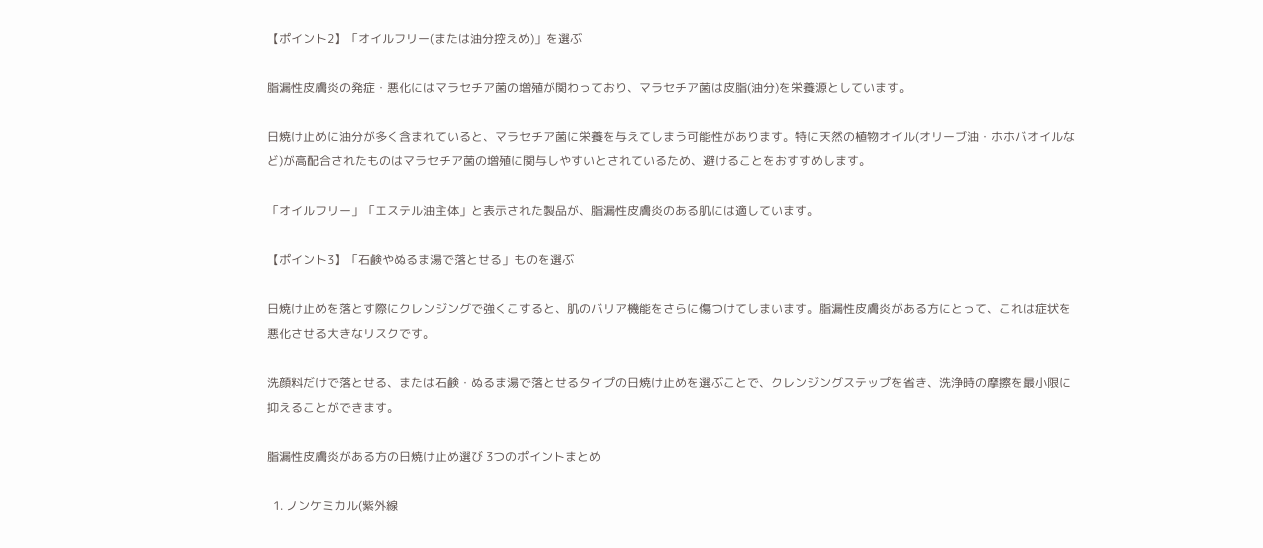【ポイント2】「オイルフリー(または油分控えめ)」を選ぶ

脂漏性皮膚炎の発症・悪化にはマラセチア菌の増殖が関わっており、マラセチア菌は皮脂(油分)を栄養源としています。

日焼け止めに油分が多く含まれていると、マラセチア菌に栄養を与えてしまう可能性があります。特に天然の植物オイル(オリーブ油・ホホバオイルなど)が高配合されたものはマラセチア菌の増殖に関与しやすいとされているため、避けることをおすすめします。

「オイルフリー」「エステル油主体」と表示された製品が、脂漏性皮膚炎のある肌には適しています。

【ポイント3】「石鹸やぬるま湯で落とせる」ものを選ぶ

日焼け止めを落とす際にクレンジングで強くこすると、肌のバリア機能をさらに傷つけてしまいます。脂漏性皮膚炎がある方にとって、これは症状を悪化させる大きなリスクです。

洗顔料だけで落とせる、または石鹸・ぬるま湯で落とせるタイプの日焼け止めを選ぶことで、クレンジングステップを省き、洗浄時の摩擦を最小限に抑えることができます。

脂漏性皮膚炎がある方の日焼け止め選び 3つのポイントまとめ

  1. ノンケミカル(紫外線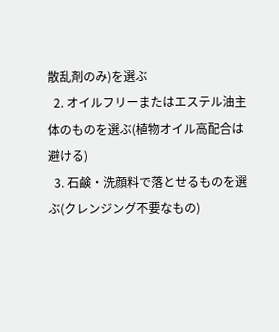散乱剤のみ)を選ぶ
  2. オイルフリーまたはエステル油主体のものを選ぶ(植物オイル高配合は避ける)
  3. 石鹸・洗顔料で落とせるものを選ぶ(クレンジング不要なもの)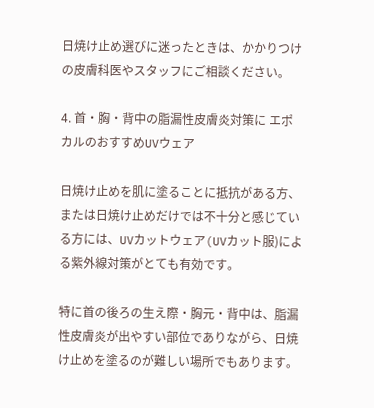日焼け止め選びに迷ったときは、かかりつけの皮膚科医やスタッフにご相談ください。

4. 首・胸・背中の脂漏性皮膚炎対策に エポカルのおすすめUVウェア

日焼け止めを肌に塗ることに抵抗がある方、または日焼け止めだけでは不十分と感じている方には、UVカットウェア(UVカット服)による紫外線対策がとても有効です。

特に首の後ろの生え際・胸元・背中は、脂漏性皮膚炎が出やすい部位でありながら、日焼け止めを塗るのが難しい場所でもあります。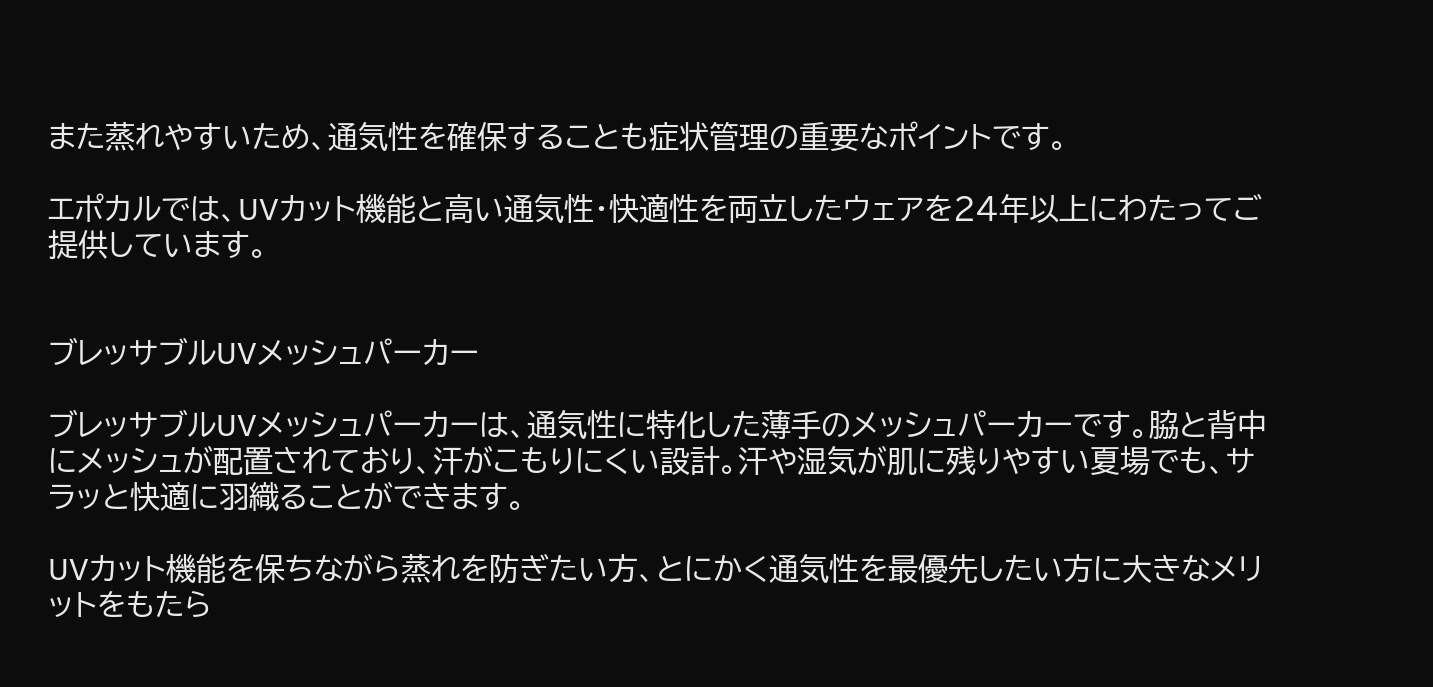また蒸れやすいため、通気性を確保することも症状管理の重要なポイントです。

エポカルでは、UVカット機能と高い通気性・快適性を両立したウェアを24年以上にわたってご提供しています。


ブレッサブルUVメッシュパーカー

ブレッサブルUVメッシュパーカーは、通気性に特化した薄手のメッシュパーカーです。脇と背中にメッシュが配置されており、汗がこもりにくい設計。汗や湿気が肌に残りやすい夏場でも、サラッと快適に羽織ることができます。

UVカット機能を保ちながら蒸れを防ぎたい方、とにかく通気性を最優先したい方に大きなメリットをもたら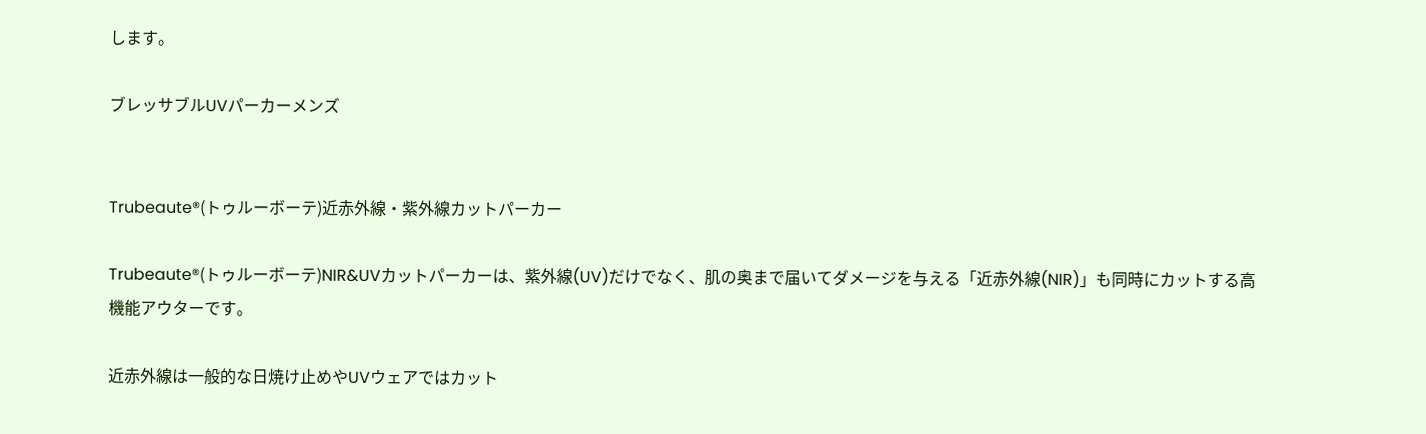します。

ブレッサブルUVパーカーメンズ


Trubeaute®(トゥルーボーテ)近赤外線・紫外線カットパーカー

Trubeaute®(トゥルーボーテ)NIR&UVカットパーカーは、紫外線(UV)だけでなく、肌の奥まで届いてダメージを与える「近赤外線(NIR)」も同時にカットする高機能アウターです。

近赤外線は一般的な日焼け止めやUVウェアではカット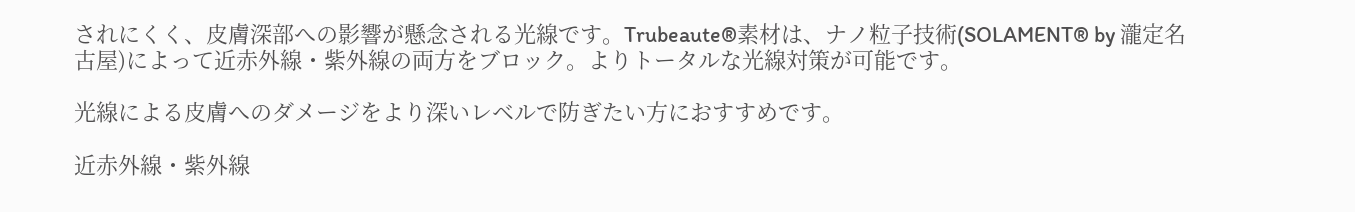されにくく、皮膚深部への影響が懸念される光線です。Trubeaute®素材は、ナノ粒子技術(SOLAMENT® by 瀧定名古屋)によって近赤外線・紫外線の両方をブロック。よりトータルな光線対策が可能です。

光線による皮膚へのダメージをより深いレベルで防ぎたい方におすすめです。

近赤外線・紫外線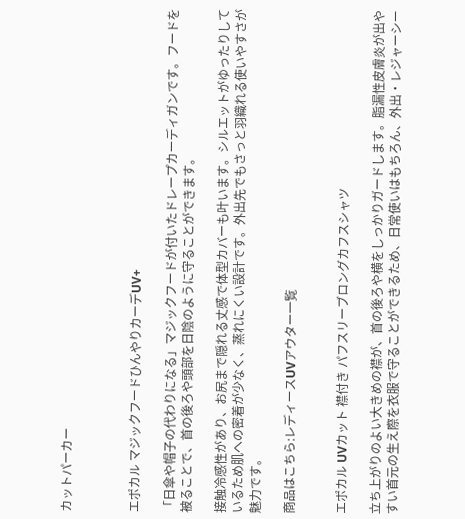カットパーカー



エポカル マジックフードひんやりカーデUV+

「日傘や帽子の代わりになる」マジックフードが付いたドレープカーディガンです。フードを被ることで、首の後ろや頭部を日陰のように守ることができます。

接触冷感性があり、お尻まで隠れる丈感で体型カバーも叶います。シルエットがゆったりしているため肌への密着が少なく、蒸れにくい設計です。外出先でもさっと羽織れる使いやすさが魅力です。

商品はこちら:レディースUVアウター一覧


エポカル UVカット 襟付き パフスリーブロングカフスシャツ

立ち上がりのよい大きめの襟が、首の後ろや横をしっかりガードします。脂漏性皮膚炎が出やすい首元の生え際を衣服で守ることができるため、日常使いはもちろん、外出・レジャーシー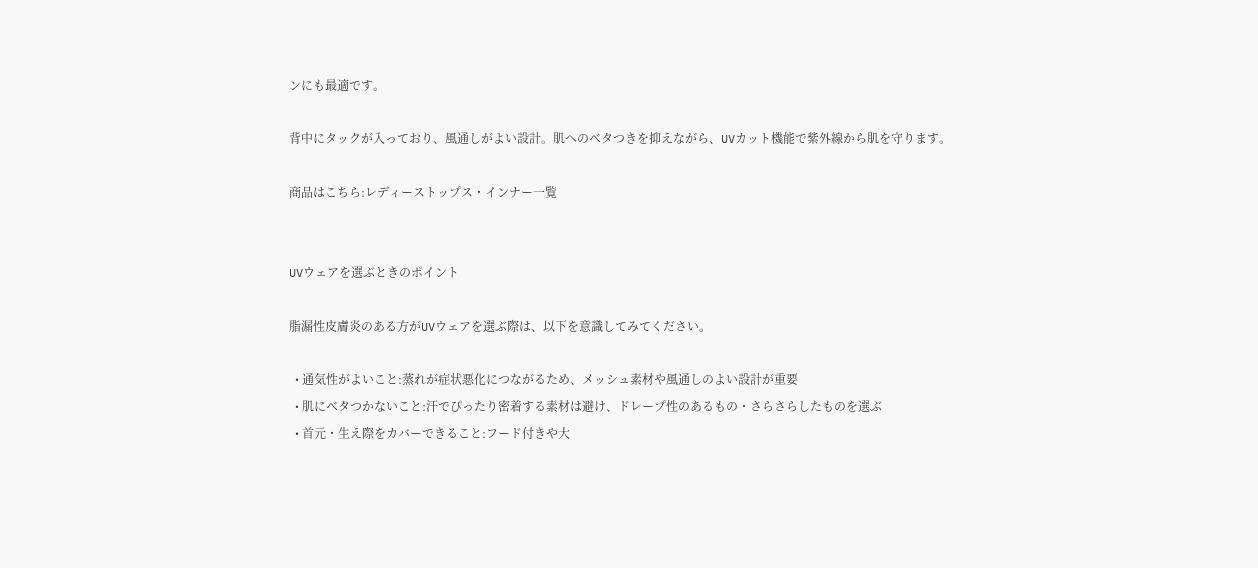ンにも最適です。

背中にタックが入っており、風通しがよい設計。肌へのベタつきを抑えながら、UVカット機能で紫外線から肌を守ります。

商品はこちら:レディーストップス・インナー一覧


UVウェアを選ぶときのポイント

脂漏性皮膚炎のある方がUVウェアを選ぶ際は、以下を意識してみてください。

  • 通気性がよいこと:蒸れが症状悪化につながるため、メッシュ素材や風通しのよい設計が重要
  • 肌にベタつかないこと:汗でぴったり密着する素材は避け、ドレープ性のあるもの・さらさらしたものを選ぶ
  • 首元・生え際をカバーできること:フード付きや大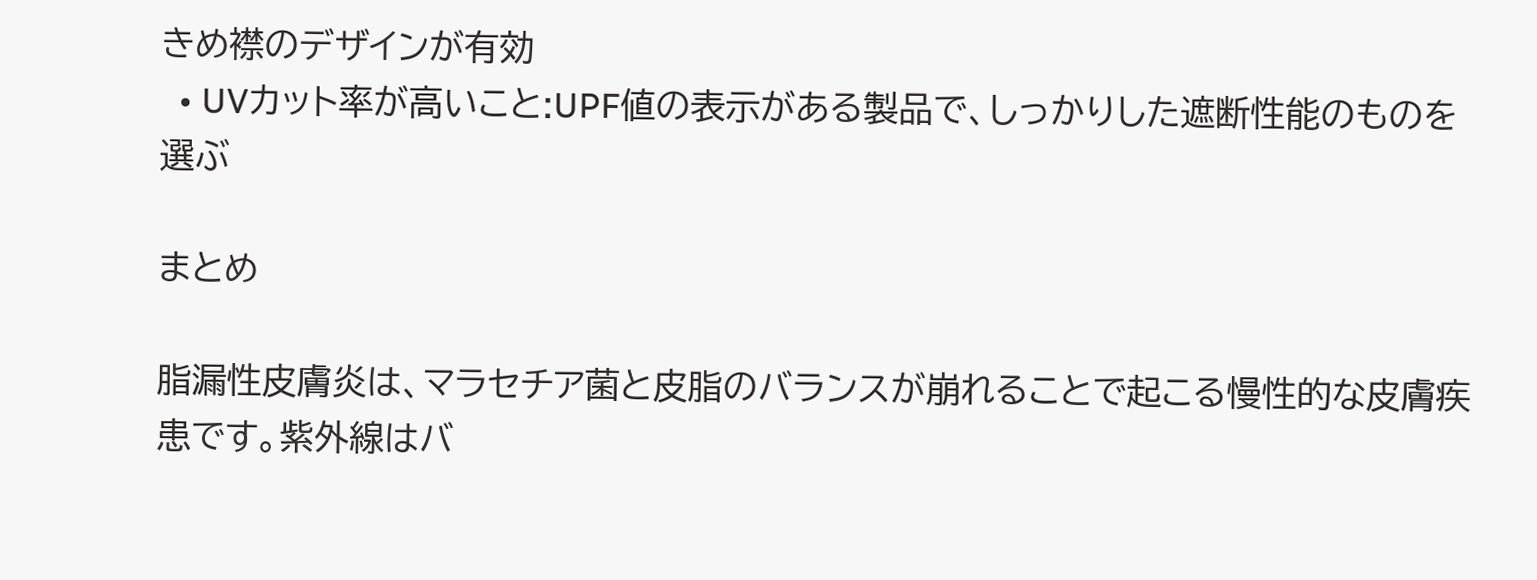きめ襟のデザインが有効
  • UVカット率が高いこと:UPF値の表示がある製品で、しっかりした遮断性能のものを選ぶ

まとめ

脂漏性皮膚炎は、マラセチア菌と皮脂のバランスが崩れることで起こる慢性的な皮膚疾患です。紫外線はバ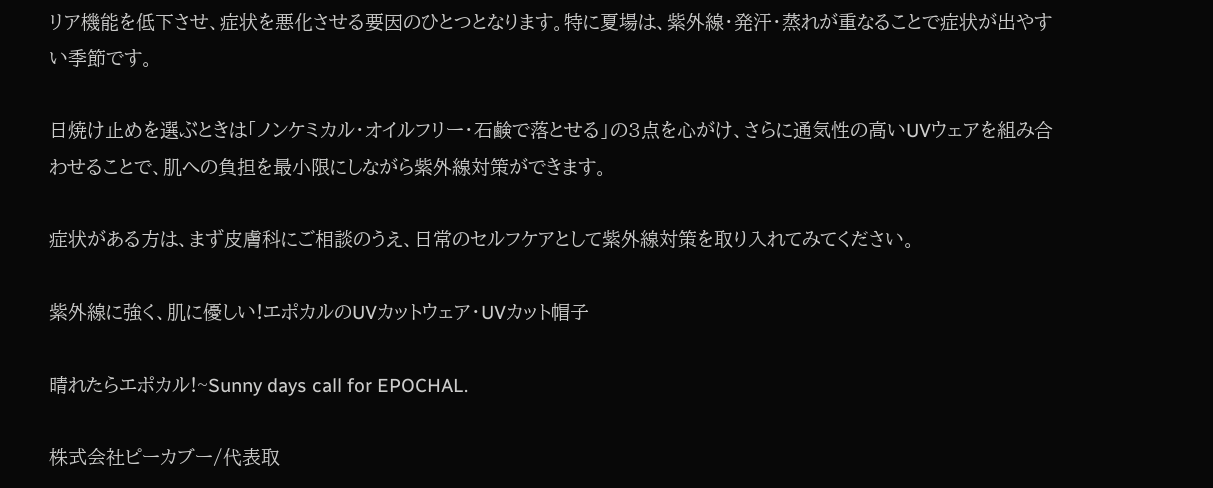リア機能を低下させ、症状を悪化させる要因のひとつとなります。特に夏場は、紫外線・発汗・蒸れが重なることで症状が出やすい季節です。

日焼け止めを選ぶときは「ノンケミカル・オイルフリー・石鹸で落とせる」の3点を心がけ、さらに通気性の高いUVウェアを組み合わせることで、肌への負担を最小限にしながら紫外線対策ができます。

症状がある方は、まず皮膚科にご相談のうえ、日常のセルフケアとして紫外線対策を取り入れてみてください。

紫外線に強く、肌に優しい!エポカルのUVカットウェア・UVカット帽子

晴れたらエポカル!~Sunny days call for EPOCHAL.

株式会社ピーカブー/代表取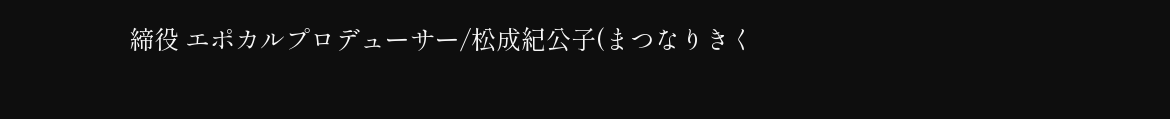締役 エポカルプロデューサー/松成紀公子(まつなりきく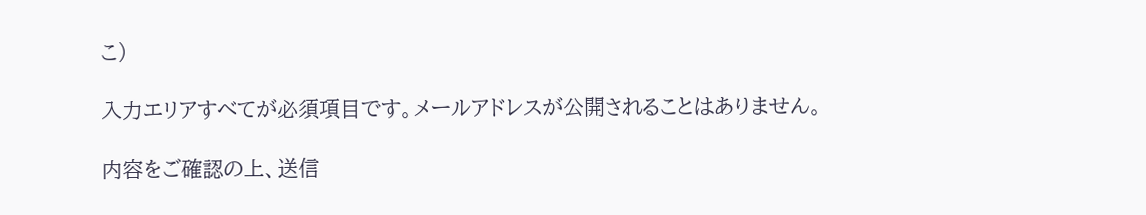こ)

入力エリアすべてが必須項目です。メールアドレスが公開されることはありません。

内容をご確認の上、送信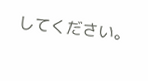してください。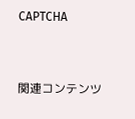CAPTCHA


関連コンテンツ